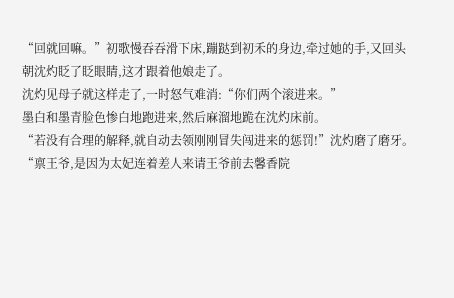“回就回嘛。”初歌慢吞吞滑下床,蹦跶到初禾的身边,牵过她的手,又回头朝沈灼眨了眨眼睛,这才跟着他娘走了。
沈灼见母子就这样走了,一时怒气难消:“你们两个滚进来。”
墨白和墨青脸色惨白地跑进来,然后麻溜地跪在沈灼床前。
“若没有合理的解释,就自动去领刚刚冒失闯进来的惩罚!”沈灼磨了磨牙。
“禀王爷,是因为太妃连着差人来请王爷前去馨香院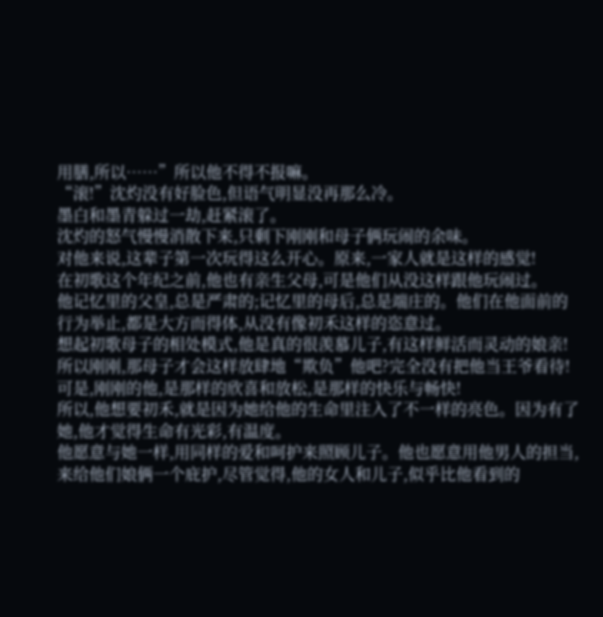用膳,所以……”所以他不得不报嘛。
“滚!”沈灼没有好脸色,但语气明显没再那么冷。
墨白和墨青躲过一劫,赶紧滚了。
沈灼的怒气慢慢消散下来,只剩下刚刚和母子俩玩闹的余味。
对他来说,这辈子第一次玩得这么开心。原来,一家人就是这样的感觉!
在初歌这个年纪之前,他也有亲生父母,可是他们从没这样跟他玩闹过。
他记忆里的父皇,总是严肃的;记忆里的母后,总是端庄的。他们在他面前的行为举止,都是大方而得体,从没有像初禾这样的恣意过。
想起初歌母子的相处模式,他是真的很羡慕儿子,有这样鲜活而灵动的娘亲!
所以刚刚,那母子才会这样放肆地“欺负”他吧?完全没有把他当王爷看待!
可是,刚刚的他,是那样的欣喜和放松,是那样的快乐与畅快!
所以,他想要初禾,就是因为她给他的生命里注入了不一样的亮色。因为有了她,他才觉得生命有光彩,有温度。
他愿意与她一样,用同样的爱和呵护来照顾儿子。他也愿意用他男人的担当,来给他们娘俩一个庇护,尽管觉得,他的女人和儿子,似乎比他看到的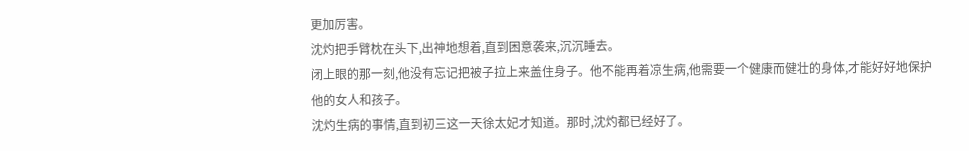更加厉害。
沈灼把手臂枕在头下,出神地想着,直到困意袭来,沉沉睡去。
闭上眼的那一刻,他没有忘记把被子拉上来盖住身子。他不能再着凉生病,他需要一个健康而健壮的身体,才能好好地保护他的女人和孩子。
沈灼生病的事情,直到初三这一天徐太妃才知道。那时,沈灼都已经好了。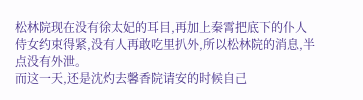松林院现在没有徐太妃的耳目,再加上秦霄把底下的仆人侍女约束得紧,没有人再敢吃里扒外,所以松林院的消息,半点没有外泄。
而这一天,还是沈灼去馨香院请安的时候自己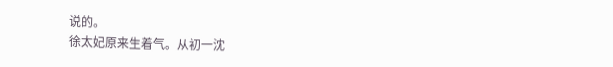说的。
徐太妃原来生着气。从初一沈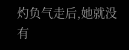灼负气走后,她就没有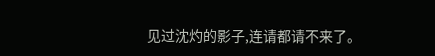见过沈灼的影子,连请都请不来了。